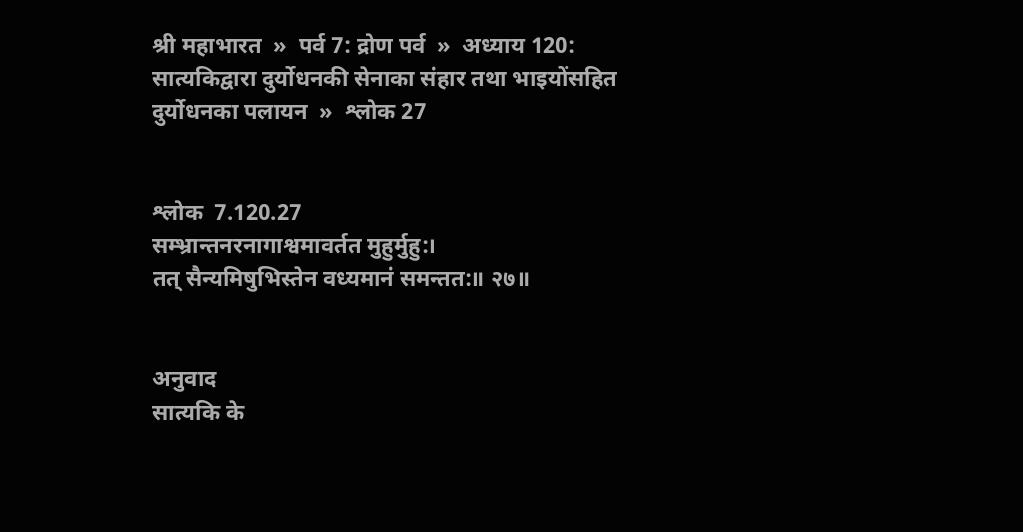श्री महाभारत  »  पर्व 7: द्रोण पर्व  »  अध्याय 120: सात्यकिद्वारा दुर्योधनकी सेनाका संहार तथा भाइयोंसहित दुर्योधनका पलायन  »  श्लोक 27


श्लोक  7.120.27
सम्भ्रान्तनरनागाश्वमावर्तत मुहुर्मुहु:।
तत् सैन्यमिषुभिस्तेन वध्यमानं समन्तत:॥ २७॥


अनुवाद
सात्यकि के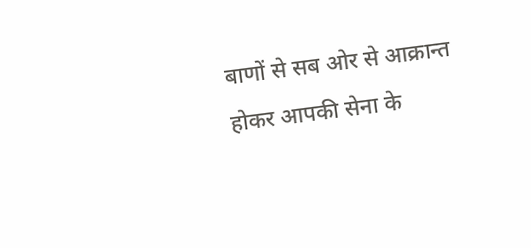बाणों से सब ओर से आक्रान्त होकर आपकी सेना के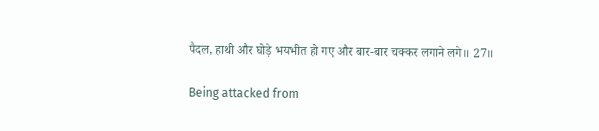पैदल, हाथी और घोड़े भयभीत हो गए और बार-बार चक्कर लगाने लगे॥ 27॥

Being attacked from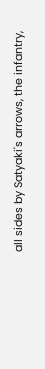all sides by Satyaki's arrows, the infantry,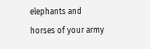elephants and horses of your army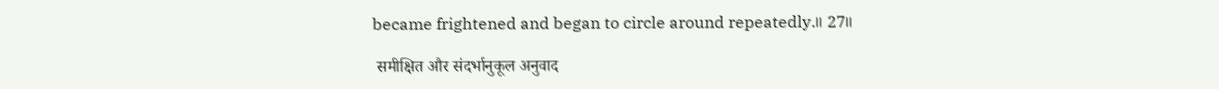became frightened and began to circle around repeatedly.॥ 27॥

 समीक्षित और संदर्भानुकूल अनुवाद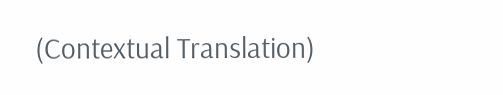(Contextual Translation)